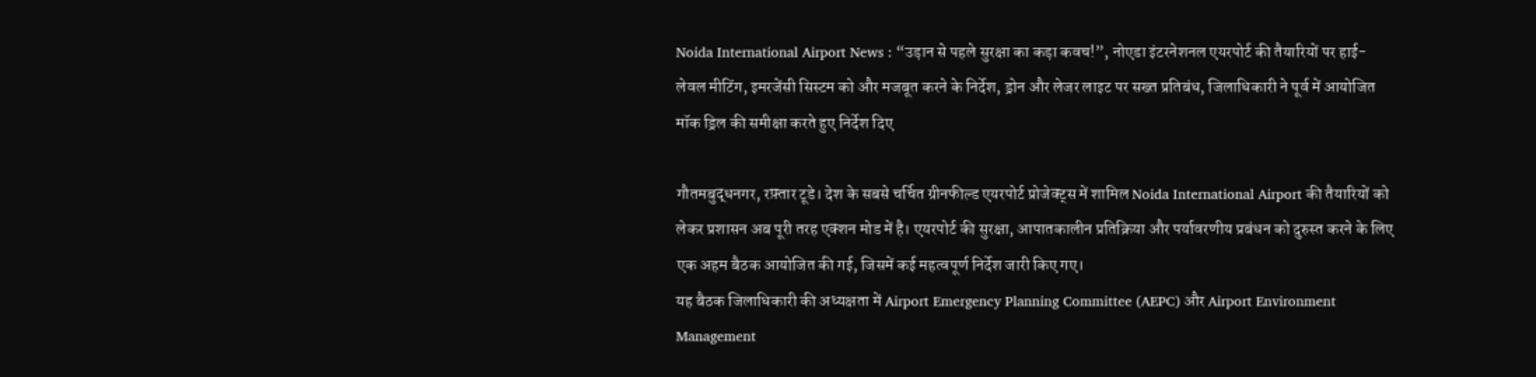Noida International Airport News : “उड़ान से पहले सुरक्षा का कड़ा कवच!”, नोएडा इंटरनेशनल एयरपोर्ट की तैयारियों पर हाई-लेवल मीटिंग, इमरजेंसी सिस्टम को और मजबूत करने के निर्देश, ड्रोन और लेजर लाइट पर सख्त प्रतिबंध, जिलाधिकारी ने पूर्व में आयोजित मॉक ड्रिल की समीक्षा करते हुए निर्देश दिए

गौतमबुद्धनगर, रफ़्तार टूडे। देश के सबसे चर्चित ग्रीनफील्ड एयरपोर्ट प्रोजेक्ट्स में शामिल Noida International Airport की तैयारियों को लेकर प्रशासन अब पूरी तरह एक्शन मोड में है। एयरपोर्ट की सुरक्षा, आपातकालीन प्रतिक्रिया और पर्यावरणीय प्रबंधन को दुरुस्त करने के लिए एक अहम बैठक आयोजित की गई, जिसमें कई महत्वपूर्ण निर्देश जारी किए गए।
यह बैठक जिलाधिकारी की अध्यक्षता में Airport Emergency Planning Committee (AEPC) और Airport Environment Management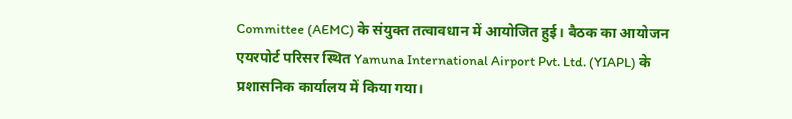Committee (AEMC) के संयुक्त तत्वावधान में आयोजित हुई। बैठक का आयोजन एयरपोर्ट परिसर स्थित Yamuna International Airport Pvt. Ltd. (YIAPL) के प्रशासनिक कार्यालय में किया गया।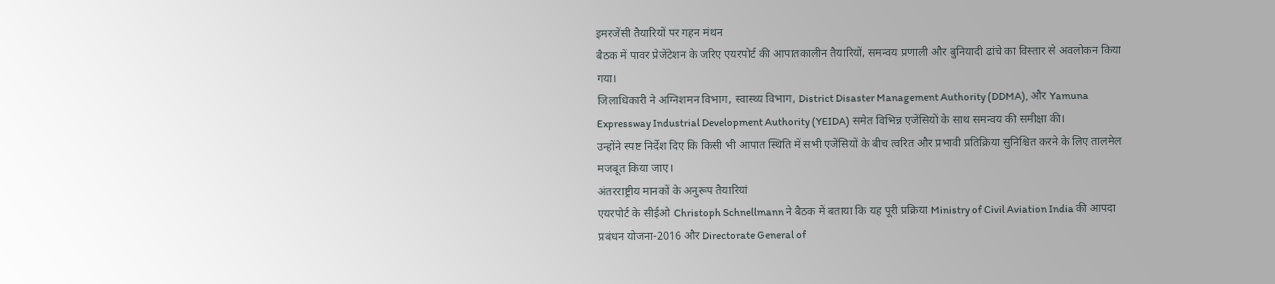इमरजेंसी तैयारियों पर गहन मंथन
बैठक में पावर प्रेजेंटेशन के जरिए एयरपोर्ट की आपातकालीन तैयारियों, समन्वय प्रणाली और बुनियादी ढांचे का विस्तार से अवलोकन किया गया।
जिलाधिकारी ने अग्निशमन विभाग, स्वास्थ्य विभाग, District Disaster Management Authority (DDMA), और Yamuna Expressway Industrial Development Authority (YEIDA) समेत विभिन्न एजेंसियों के साथ समन्वय की समीक्षा की।
उन्होंने स्पष्ट निर्देश दिए कि किसी भी आपात स्थिति में सभी एजेंसियों के बीच त्वरित और प्रभावी प्रतिक्रिया सुनिश्चित करने के लिए तालमेल मजबूत किया जाए।
अंतरराष्ट्रीय मानकों के अनुरूप तैयारियां
एयरपोर्ट के सीईओ Christoph Schnellmann ने बैठक में बताया कि यह पूरी प्रक्रिया Ministry of Civil Aviation India की आपदा प्रबंधन योजना-2016 और Directorate General of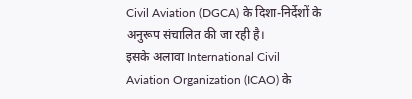Civil Aviation (DGCA) के दिशा-निर्देशों के अनुरूप संचालित की जा रही है।
इसके अलावा International Civil Aviation Organization (ICAO) के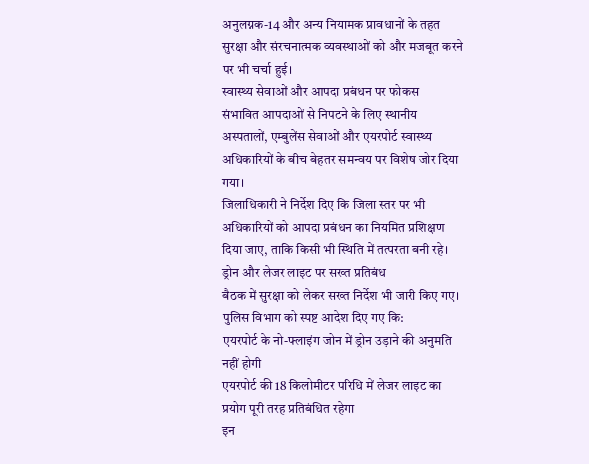अनुलग्नक-14 और अन्य नियामक प्रावधानों के तहत सुरक्षा और संरचनात्मक व्यवस्थाओं को और मजबूत करने पर भी चर्चा हुई।
स्वास्थ्य सेवाओं और आपदा प्रबंधन पर फोकस
संभावित आपदाओं से निपटने के लिए स्थानीय अस्पतालों, एम्बुलेंस सेवाओं और एयरपोर्ट स्वास्थ्य अधिकारियों के बीच बेहतर समन्वय पर विशेष जोर दिया गया।
जिलाधिकारी ने निर्देश दिए कि जिला स्तर पर भी अधिकारियों को आपदा प्रबंधन का नियमित प्रशिक्षण दिया जाए, ताकि किसी भी स्थिति में तत्परता बनी रहे।
ड्रोन और लेजर लाइट पर सख्त प्रतिबंध
बैठक में सुरक्षा को लेकर सख्त निर्देश भी जारी किए गए। पुलिस विभाग को स्पष्ट आदेश दिए गए कि:
एयरपोर्ट के नो-फ्लाइंग जोन में ड्रोन उड़ाने की अनुमति नहीं होगी
एयरपोर्ट की 18 किलोमीटर परिधि में लेजर लाइट का प्रयोग पूरी तरह प्रतिबंधित रहेगा
इन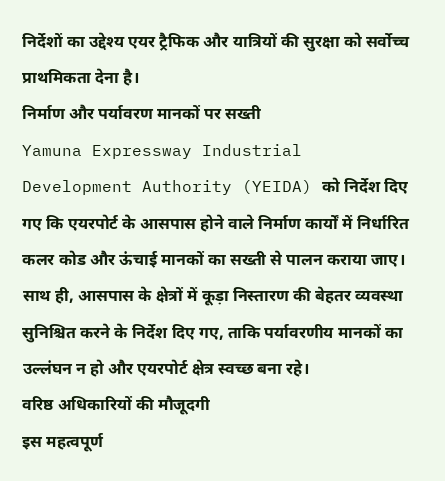निर्देशों का उद्देश्य एयर ट्रैफिक और यात्रियों की सुरक्षा को सर्वोच्च प्राथमिकता देना है।
निर्माण और पर्यावरण मानकों पर सख्ती
Yamuna Expressway Industrial Development Authority (YEIDA) को निर्देश दिए गए कि एयरपोर्ट के आसपास होने वाले निर्माण कार्यों में निर्धारित कलर कोड और ऊंचाई मानकों का सख्ती से पालन कराया जाए।
साथ ही, आसपास के क्षेत्रों में कूड़ा निस्तारण की बेहतर व्यवस्था सुनिश्चित करने के निर्देश दिए गए, ताकि पर्यावरणीय मानकों का उल्लंघन न हो और एयरपोर्ट क्षेत्र स्वच्छ बना रहे।
वरिष्ठ अधिकारियों की मौजूदगी
इस महत्वपूर्ण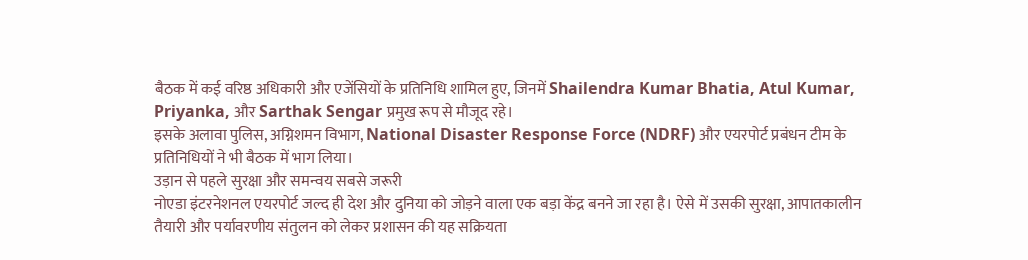बैठक में कई वरिष्ठ अधिकारी और एजेंसियों के प्रतिनिधि शामिल हुए, जिनमें Shailendra Kumar Bhatia, Atul Kumar, Priyanka, और Sarthak Sengar प्रमुख रूप से मौजूद रहे।
इसके अलावा पुलिस, अग्निशमन विभाग, National Disaster Response Force (NDRF) और एयरपोर्ट प्रबंधन टीम के प्रतिनिधियों ने भी बैठक में भाग लिया।
उड़ान से पहले सुरक्षा और समन्वय सबसे जरूरी
नोएडा इंटरनेशनल एयरपोर्ट जल्द ही देश और दुनिया को जोड़ने वाला एक बड़ा केंद्र बनने जा रहा है। ऐसे में उसकी सुरक्षा, आपातकालीन तैयारी और पर्यावरणीय संतुलन को लेकर प्रशासन की यह सक्रियता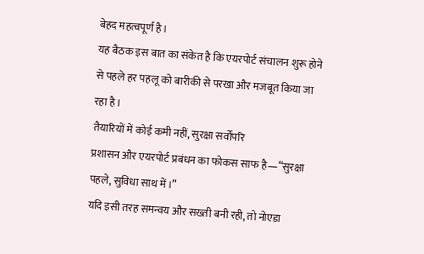बेहद महत्वपूर्ण है।
यह बैठक इस बात का संकेत है कि एयरपोर्ट संचालन शुरू होने से पहले हर पहलू को बारीकी से परखा और मजबूत किया जा रहा है।
तैयारियों में कोई कमी नहीं, सुरक्षा सर्वोपरि
प्रशासन और एयरपोर्ट प्रबंधन का फोकस साफ है—“सुरक्षा पहले, सुविधा साथ में।”
यदि इसी तरह समन्वय और सख्ती बनी रही, तो नोएडा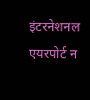इंटरनेशनल एयरपोर्ट न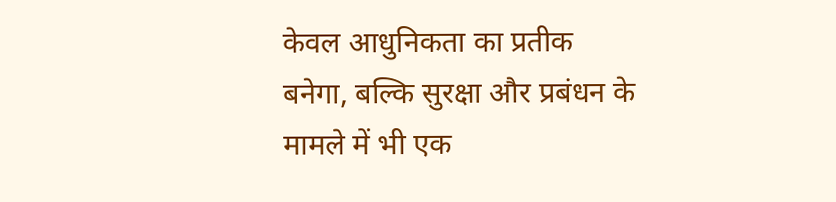केवल आधुनिकता का प्रतीक बनेगा, बल्कि सुरक्षा और प्रबंधन के मामले में भी एक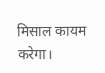मिसाल कायम करेगा।